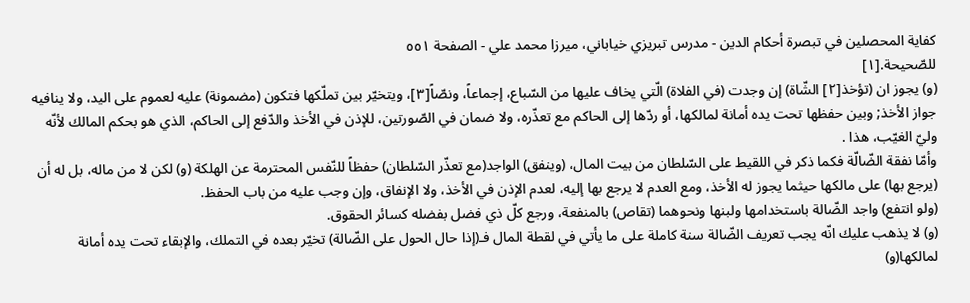كفاية المحصلين في تبصرة أحكام الدين - مدرس تبريزي خياباني، ميرزا محمد علي - الصفحة ٥٥١
للصّحيحة.[١]
(و) يجوز ان (تؤخذ[٢] الشّاة) إن وجدت (في الفلاة) الّتي يخاف عليها من السّباع، إجماعاً، ونصّاً[٣]، ويتخيّر بين تملّكها فتكون (مضمونة) عليه لعموم على اليد، ولا ينافيه جواز الأخذ; وبين حفظها تحت يده أمانة لمالكها، أو ردّها إلى الحاكم مع تعذّره، ولا ضمان في الصّورتين، للإذن في الأخذ والدّفع إلى الحاكم، الذي هو بحكم المالك لأنّه وليّ الغيّب، هذا .
وأمّا نفقة الضّالّة فكما ذكر في اللقيط على السّلطان من بيت المال، (وينفق) الواجد(مع تعذّر السّلطان) حفظاً للنّفس المحترمة عن الهلكة (و) لكن لا من ماله، بل له أن (يرجع بها) على مالكها حيثما يجوز له الأخذ، ومع العدم لا يرجع بها إليه، لعدم الإذن في الأخذ، ولا الإنفاق، وإن وجب عليه من باب الحفظ.
(ولو انتفع) واجد الضّالة باستخدامها ولبنها ونحوهما (تقاص) بالمنفعة، ورجع كلّ ذي فضل بفضله كسائر الحقوق.
(و) لا يذهب عليك انّه يجب تعريف الضّالة سنة كاملة على ما يأتي في لقطة المال فـ(إذا حال الحول على الضّالة) تخيّر بعده في التملك، والإبقاء تحت يده أمانة لمالكها(و)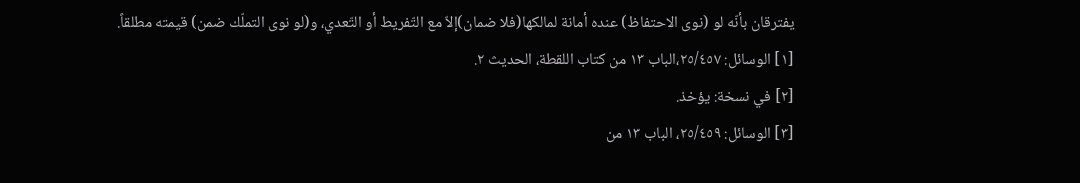يفترقان بأنّه لو (نوى الاحتفاظ) عنده أمانة لمالكها(فلا ضمان)إلاّ مع التّفريط أو التّعدي، و(لو نوى التملّك ضمن) قيمته مطلقاً.
[١] الوسائل: ٢٥/٤٥٧،الباب ١٣ من كتاب اللقطة، الحديث ٢.
[٢] في نسخة: يؤخذ.
[٣] الوسائل: ٢٥/٤٥٩، الباب ١٣ من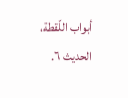أبواب اللّقطة، الحديث ٦.